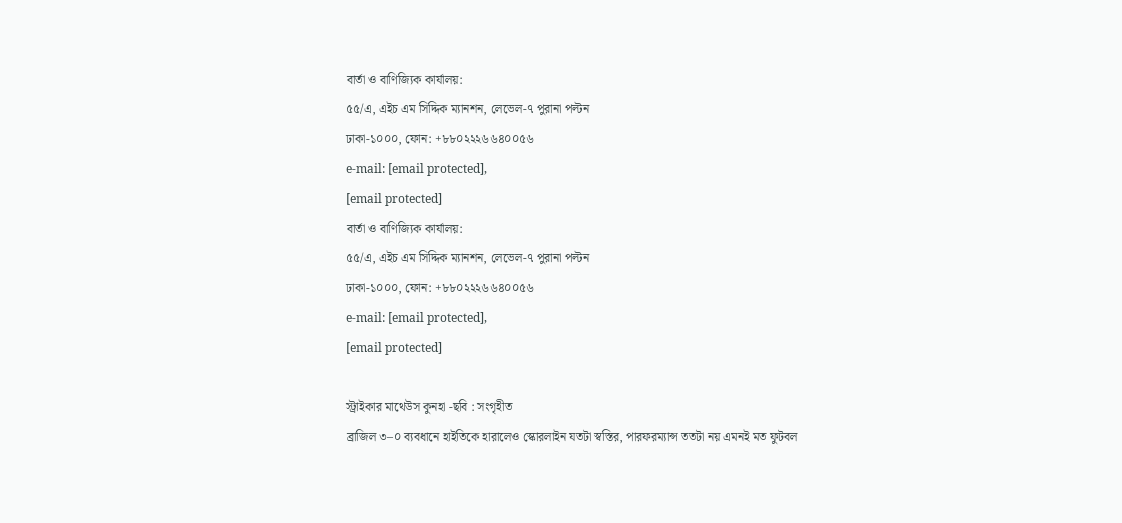বার্তা ও বাণিজ্যিক কার্যালয়:
৫৫/এ, এইচ এম সিদ্দিক ম্যানশন, লেভেল-৭ পুরানা পল্টন
ঢাকা-১০০০, ফোন: +৮৮০২২২৬৬৪০০৫৬
e-mail: [email protected],
[email protected]
বার্তা ও বাণিজ্যিক কার্যালয়:
৫৫/এ, এইচ এম সিদ্দিক ম্যানশন, লেভেল-৭ পুরানা পল্টন
ঢাকা-১০০০, ফোন: +৮৮০২২২৬৬৪০০৫৬
e-mail: [email protected],
[email protected]

স্ট্রাইকার মাথেউস কুনহা -ছবি : সংগৃহীত
ব্রাজিল ৩–০ ব্যবধানে হাইতিকে হারালেও স্কোরলাইন যতটা স্বস্তির, পারফরম্যান্স ততটা নয় এমনই মত ফুটবল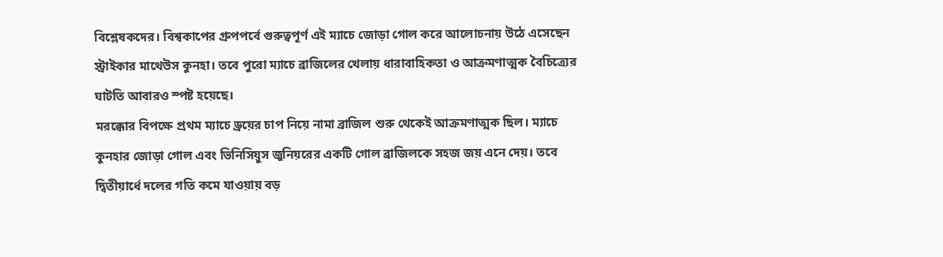বিশ্লেষকদের। বিশ্বকাপের গ্রুপপর্বে গুরুত্বপূর্ণ এই ম্যাচে জোড়া গোল করে আলোচনায় উঠে এসেছেন স্ট্রাইকার মাথেউস কুনহা। তবে পুরো ম্যাচে ব্রাজিলের খেলায় ধারাবাহিকতা ও আক্রমণাত্মক বৈচিত্র্যের ঘাটতি আবারও স্পষ্ট হয়েছে।
মরক্কোর বিপক্ষে প্রথম ম্যাচে ড্রয়ের চাপ নিয়ে নামা ব্রাজিল শুরু থেকেই আক্রমণাত্মক ছিল। ম্যাচে কুনহার জোড়া গোল এবং ভিনিসিয়ুস জুনিয়রের একটি গোল ব্রাজিলকে সহজ জয় এনে দেয়। তবে দ্বিতীয়ার্ধে দলের গতি কমে যাওয়ায় বড়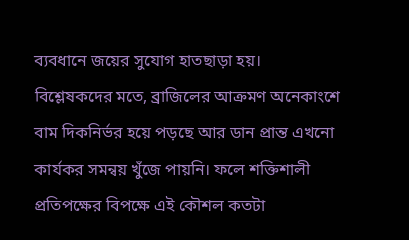ব্যবধানে জয়ের সুযোগ হাতছাড়া হয়।
বিশ্লেষকদের মতে, ব্রাজিলের আক্রমণ অনেকাংশে বাম দিকনির্ভর হয়ে পড়ছে আর ডান প্রান্ত এখনো কার্যকর সমন্বয় খুঁজে পায়নি। ফলে শক্তিশালী প্রতিপক্ষের বিপক্ষে এই কৌশল কতটা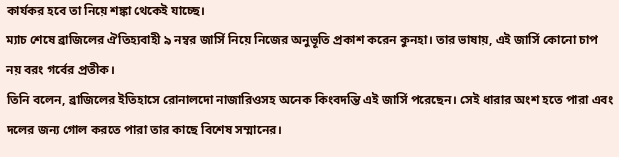কার্যকর হবে তা নিয়ে শঙ্কা থেকেই যাচ্ছে।
ম্যাচ শেষে ব্রাজিলের ঐতিহ্যবাহী ৯ নম্বর জার্সি নিয়ে নিজের অনুভূতি প্রকাশ করেন কুনহা। তার ভাষায়, এই জার্সি কোনো চাপ নয় বরং গর্বের প্রতীক।
তিনি বলেন, ব্রাজিলের ইতিহাসে রোনালদো নাজারিওসহ অনেক কিংবদন্তি এই জার্সি পরেছেন। সেই ধারার অংশ হতে পারা এবং দলের জন্য গোল করতে পারা তার কাছে বিশেষ সম্মানের।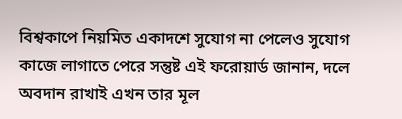বিশ্বকাপে নিয়মিত একাদশে সুযোগ না পেলেও সুযোগ কাজে লাগাতে পেরে সন্তুষ্ট এই ফরোয়ার্ড জানান, দলে অবদান রাখাই এখন তার মূল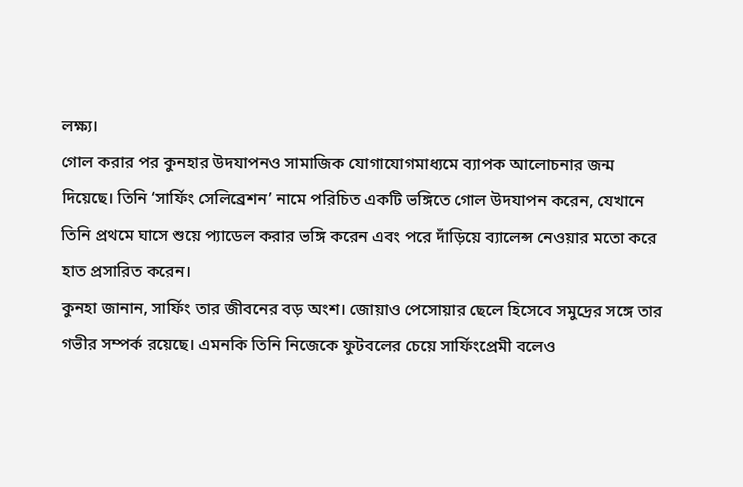লক্ষ্য।
গোল করার পর কুনহার উদযাপনও সামাজিক যোগাযোগমাধ্যমে ব্যাপক আলোচনার জন্ম দিয়েছে। তিনি ‘সার্ফিং সেলিব্রেশন’ নামে পরিচিত একটি ভঙ্গিতে গোল উদযাপন করেন, যেখানে তিনি প্রথমে ঘাসে শুয়ে প্যাডেল করার ভঙ্গি করেন এবং পরে দাঁড়িয়ে ব্যালেন্স নেওয়ার মতো করে হাত প্রসারিত করেন।
কুনহা জানান, সার্ফিং তার জীবনের বড় অংশ। জোয়াও পেসোয়ার ছেলে হিসেবে সমুদ্রের সঙ্গে তার গভীর সম্পর্ক রয়েছে। এমনকি তিনি নিজেকে ফুটবলের চেয়ে সার্ফিংপ্রেমী বলেও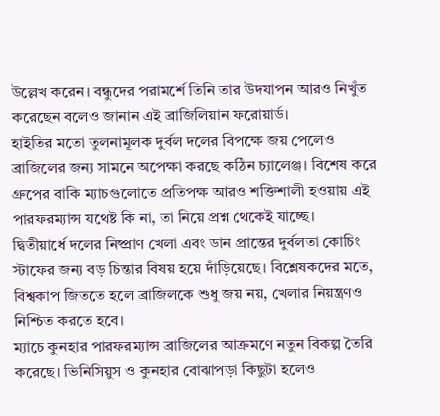উল্লেখ করেন। বন্ধুদের পরামর্শে তিনি তার উদযাপন আরও নিখুঁত করেছেন বলেও জানান এই ব্রাজিলিয়ান ফরোয়ার্ড।
হাইতির মতো তুলনামূলক দুর্বল দলের বিপক্ষে জয় পেলেও ব্রাজিলের জন্য সামনে অপেক্ষা করছে কঠিন চ্যালেঞ্জ। বিশেষ করে গ্রুপের বাকি ম্যাচগুলোতে প্রতিপক্ষ আরও শক্তিশালী হওয়ায় এই পারফরম্যান্স যথেষ্ট কি না, তা নিয়ে প্রশ্ন থেকেই যাচ্ছে।
দ্বিতীয়ার্ধে দলের নিষ্প্রাণ খেলা এবং ডান প্রান্তের দুর্বলতা কোচিং স্টাফের জন্য বড় চিন্তার বিষয় হয়ে দাঁড়িয়েছে। বিশ্লেষকদের মতে, বিশ্বকাপ জিততে হলে ব্রাজিলকে শুধু জয় নয়, খেলার নিয়ন্ত্রণও নিশ্চিত করতে হবে।
ম্যাচে কুনহার পারফরম্যান্স ব্রাজিলের আক্রমণে নতুন বিকল্প তৈরি করেছে। ভিনিসিয়ুস ও কুনহার বোঝাপড়া কিছুটা হলেও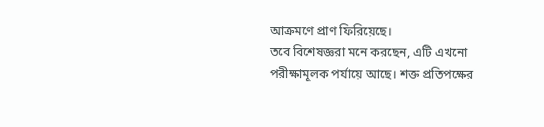আক্রমণে প্রাণ ফিরিয়েছে।
তবে বিশেষজ্ঞরা মনে করছেন, এটি এখনো পরীক্ষামূলক পর্যায়ে আছে। শক্ত প্রতিপক্ষের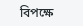বিপক্ষে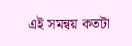এই সমন্বয় কতটা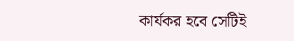কার্যকর হবে সেটিই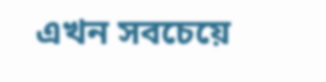এখন সবচেয়ে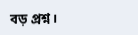বড় প্রশ্ন।